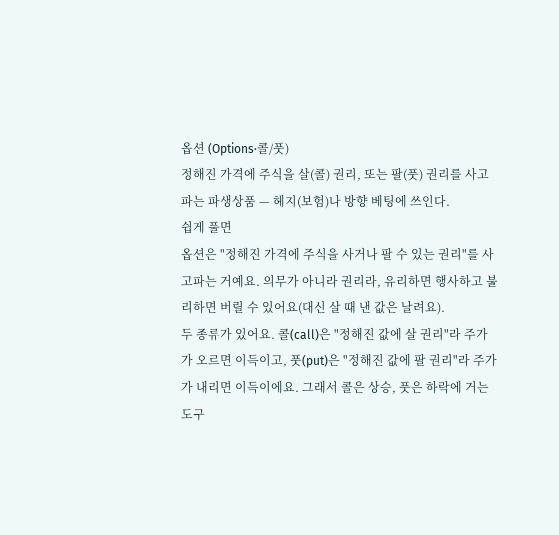옵션 (Options·콜/풋)
정해진 가격에 주식을 살(콜) 권리, 또는 팔(풋) 권리를 사고파는 파생상품 — 헤지(보험)나 방향 베팅에 쓰인다.
쉽게 풀면
옵션은 "정해진 가격에 주식을 사거나 팔 수 있는 권리"를 사고파는 거예요. 의무가 아니라 권리라, 유리하면 행사하고 불리하면 버릴 수 있어요(대신 살 때 낸 값은 날려요).
두 종류가 있어요. 콜(call)은 "정해진 값에 살 권리"라 주가가 오르면 이득이고, 풋(put)은 "정해진 값에 팔 권리"라 주가가 내리면 이득이에요. 그래서 콜은 상승, 풋은 하락에 거는 도구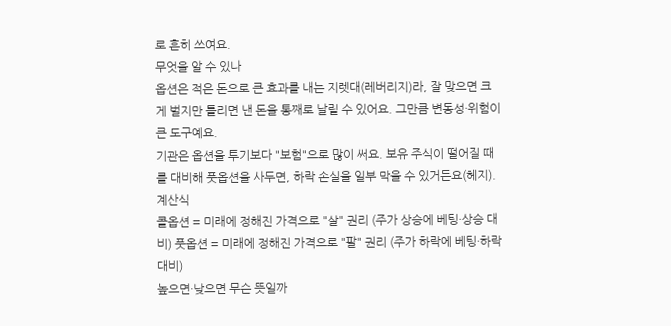로 흔히 쓰여요.
무엇을 알 수 있나
옵션은 적은 돈으로 큰 효과를 내는 지렛대(레버리지)라, 잘 맞으면 크게 벌지만 틀리면 낸 돈을 통째로 날릴 수 있어요. 그만큼 변동성·위험이 큰 도구예요.
기관은 옵션을 투기보다 "보험"으로 많이 써요. 보유 주식이 떨어질 때를 대비해 풋옵션을 사두면, 하락 손실을 일부 막을 수 있거든요(헤지).
계산식
콜옵션 = 미래에 정해진 가격으로 "살" 권리 (주가 상승에 베팅·상승 대비) 풋옵션 = 미래에 정해진 가격으로 "팔" 권리 (주가 하락에 베팅·하락 대비)
높으면·낮으면 무슨 뜻일까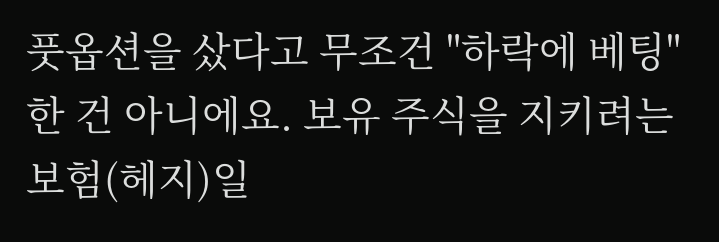풋옵션을 샀다고 무조건 "하락에 베팅"한 건 아니에요. 보유 주식을 지키려는 보험(헤지)일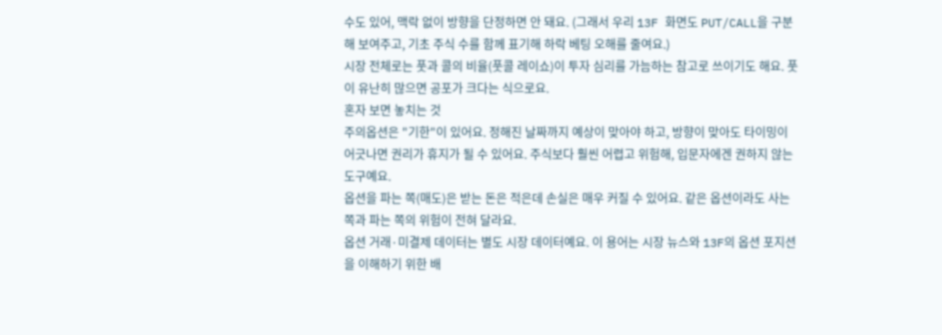수도 있어, 맥락 없이 방향을 단정하면 안 돼요. (그래서 우리 13F 화면도 PUT/CALL을 구분해 보여주고, 기초 주식 수를 함께 표기해 하락 베팅 오해를 줄여요.)
시장 전체로는 풋과 콜의 비율(풋콜 레이쇼)이 투자 심리를 가늠하는 참고로 쓰이기도 해요. 풋이 유난히 많으면 공포가 크다는 식으로요.
혼자 보면 놓치는 것
주의옵션은 "기한"이 있어요. 정해진 날짜까지 예상이 맞아야 하고, 방향이 맞아도 타이밍이 어긋나면 권리가 휴지가 될 수 있어요. 주식보다 훨씬 어렵고 위험해, 입문자에겐 권하지 않는 도구예요.
옵션을 파는 쪽(매도)은 받는 돈은 적은데 손실은 매우 커질 수 있어요. 같은 옵션이라도 사는 쪽과 파는 쪽의 위험이 전혀 달라요.
옵션 거래·미결제 데이터는 별도 시장 데이터예요. 이 용어는 시장 뉴스와 13F의 옵션 포지션을 이해하기 위한 배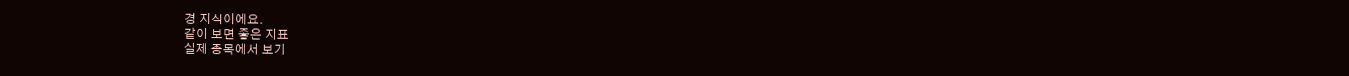경 지식이에요.
같이 보면 좋은 지표
실제 종목에서 보기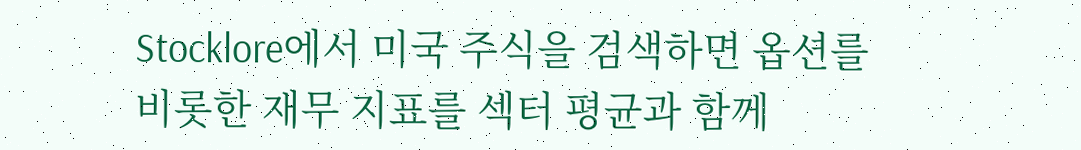Stocklore에서 미국 주식을 검색하면 옵션를 비롯한 재무 지표를 섹터 평균과 함께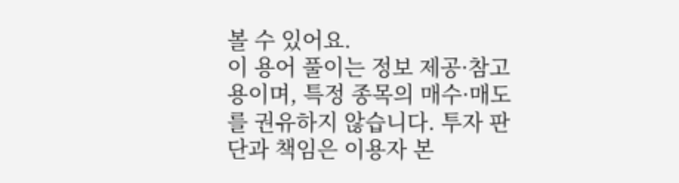볼 수 있어요.
이 용어 풀이는 정보 제공·참고용이며, 특정 종목의 매수·매도를 권유하지 않습니다. 투자 판단과 책임은 이용자 본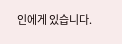인에게 있습니다.